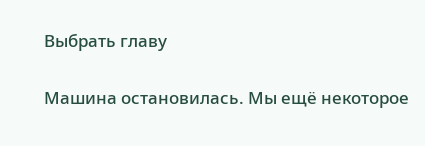Выбрать главу

Машина остановилась. Мы ещё некоторое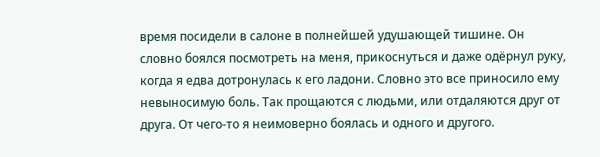время посидели в салоне в полнейшей удушающей тишине. Он словно боялся посмотреть на меня, прикоснуться и даже одёрнул руку, когда я едва дотронулась к его ладони. Словно это все приносило ему невыносимую боль. Так прощаются с людьми, или отдаляются друг от друга. От чего-то я неимоверно боялась и одного и другого.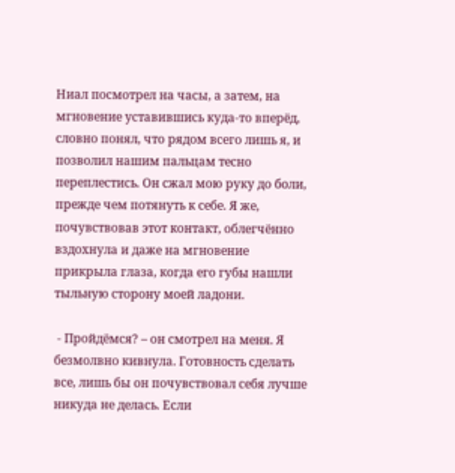Ниал посмотрел на часы, а затем, на мгновение уставившись куда-то вперёд, словно понял, что рядом всего лишь я, и позволил нашим пальцам тесно переплестись. Он сжал мою руку до боли, прежде чем потянуть к себе. Я же, почувствовав этот контакт, облегчённо вздохнула и даже на мгновение прикрыла глаза, когда его губы нашли тыльную сторону моей ладони.

 - Пройдёмся? – он смотрел на меня. Я безмолвно кивнула. Готовность сделать все, лишь бы он почувствовал себя лучше никуда не делась. Если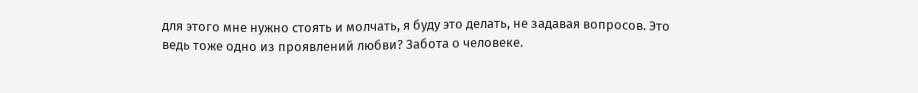для этого мне нужно стоять и молчать, я буду это делать, не задавая вопросов. Это ведь тоже одно из проявлений любви? Забота о человеке.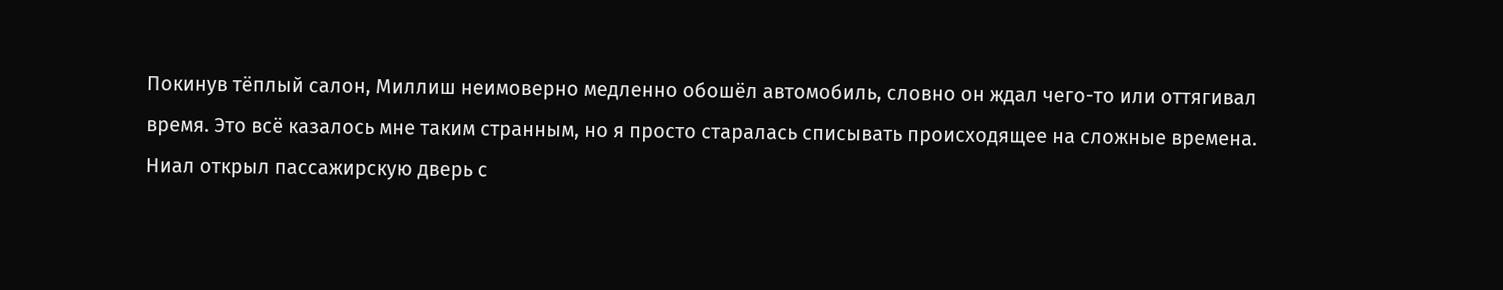Покинув тёплый салон, Миллиш неимоверно медленно обошёл автомобиль, словно он ждал чего-то или оттягивал время. Это всё казалось мне таким странным, но я просто старалась списывать происходящее на сложные времена. Ниал открыл пассажирскую дверь с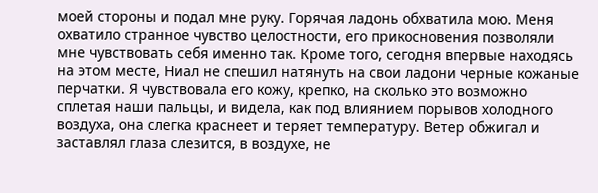моей стороны и подал мне руку. Горячая ладонь обхватила мою. Меня охватило странное чувство целостности, его прикосновения позволяли мне чувствовать себя именно так. Кроме того, сегодня впервые находясь на этом месте, Ниал не спешил натянуть на свои ладони черные кожаные перчатки. Я чувствовала его кожу, крепко, на сколько это возможно сплетая наши пальцы, и видела, как под влиянием порывов холодного воздуха, она слегка краснеет и теряет температуру. Ветер обжигал и заставлял глаза слезится, в воздухе, не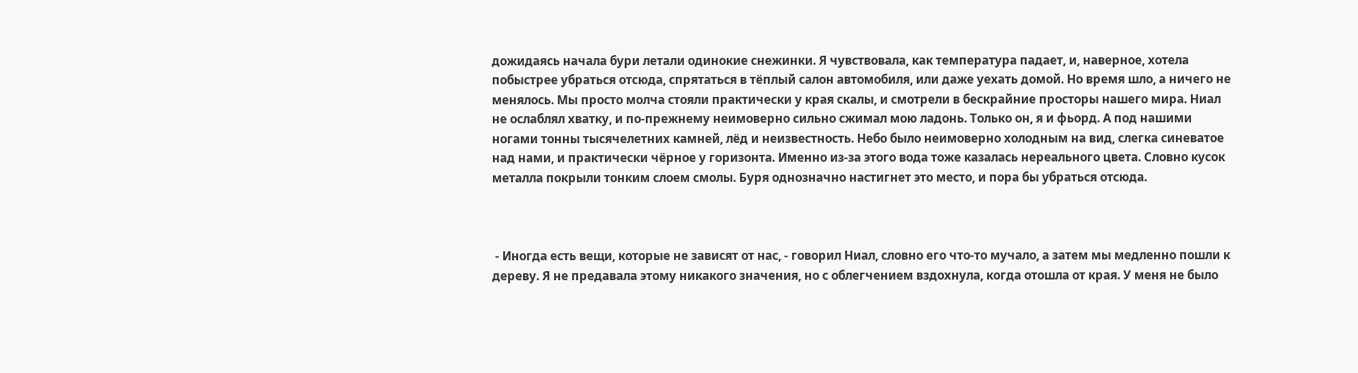дожидаясь начала бури летали одинокие снежинки. Я чувствовала, как температура падает, и, наверное, хотела побыстрее убраться отсюда, спрятаться в тёплый салон автомобиля, или даже уехать домой. Но время шло, а ничего не менялось. Мы просто молча стояли практически у края скалы, и смотрели в бескрайние просторы нашего мира. Ниал не ослаблял хватку, и по-прежнему неимоверно сильно сжимал мою ладонь. Только он, я и фьорд. А под нашими ногами тонны тысячелетних камней, лёд и неизвестность. Небо было неимоверно холодным на вид, слегка синеватое над нами, и практически чёрное у горизонта. Именно из-за этого вода тоже казалась нереального цвета. Словно кусок металла покрыли тонким слоем смолы. Буря однозначно настигнет это место, и пора бы убраться отсюда.



 - Иногда есть вещи, которые не зависят от нас, - говорил Ниал, словно его что-то мучало, а затем мы медленно пошли к дереву. Я не предавала этому никакого значения, но с облегчением вздохнула, когда отошла от края. У меня не было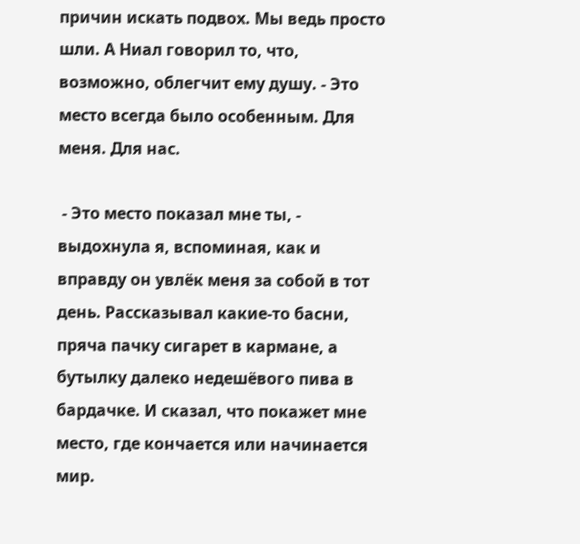причин искать подвох. Мы ведь просто шли. А Ниал говорил то, что, возможно, облегчит ему душу. - Это место всегда было особенным. Для меня. Для нас.

 - Это место показал мне ты, - выдохнула я, вспоминая, как и вправду он увлёк меня за собой в тот день. Рассказывал какие-то басни, пряча пачку сигарет в кармане, а бутылку далеко недешёвого пива в бардачке. И сказал, что покажет мне место, где кончается или начинается мир.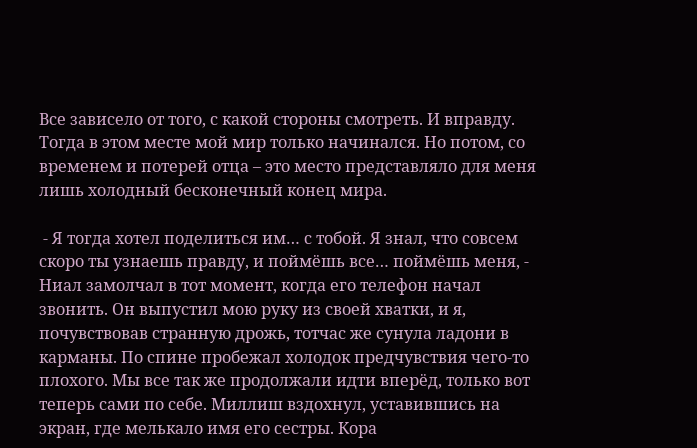Все зависело от того, с какой стороны смотреть. И вправду. Тогда в этом месте мой мир только начинался. Но потом, со временем и потерей отца – это место представляло для меня лишь холодный бесконечный конец мира.

 - Я тогда хотел поделиться им… с тобой. Я знал, что совсем скоро ты узнаешь правду, и поймёшь все… поймёшь меня, - Ниал замолчал в тот момент, когда его телефон начал звонить. Он выпустил мою руку из своей хватки, и я, почувствовав странную дрожь, тотчас же сунула ладони в карманы. По спине пробежал холодок предчувствия чего-то плохого. Мы все так же продолжали идти вперёд, только вот теперь сами по себе. Миллиш вздохнул, уставившись на экран, где мелькало имя его сестры. Кора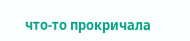что-то прокричала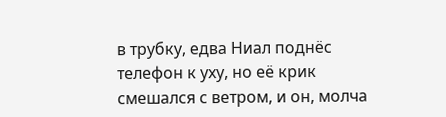в трубку, едва Ниал поднёс телефон к уху, но её крик смешался с ветром, и он, молча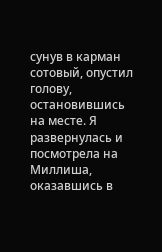сунув в карман сотовый, опустил голову, остановившись на месте. Я развернулась и посмотрела на Миллиша, оказавшись в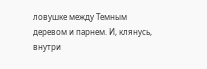ловушке между Темным деревом и парнем. И, клянусь, внутри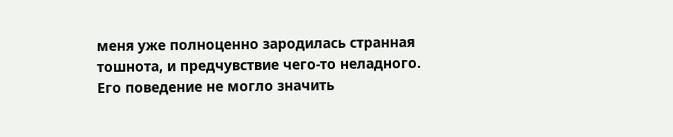меня уже полноценно зародилась странная тошнота, и предчувствие чего-то неладного. Его поведение не могло значить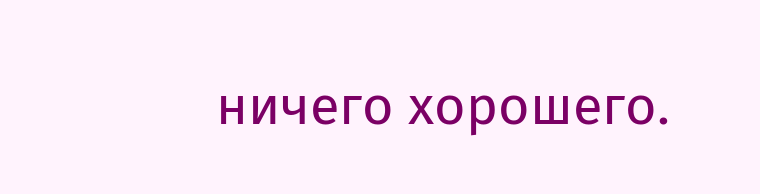ничего хорошего.